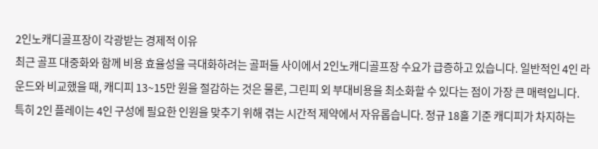2인노캐디골프장이 각광받는 경제적 이유
최근 골프 대중화와 함께 비용 효율성을 극대화하려는 골퍼들 사이에서 2인노캐디골프장 수요가 급증하고 있습니다. 일반적인 4인 라운드와 비교했을 때, 캐디피 13~15만 원을 절감하는 것은 물론, 그린피 외 부대비용을 최소화할 수 있다는 점이 가장 큰 매력입니다.
특히 2인 플레이는 4인 구성에 필요한 인원을 맞추기 위해 겪는 시간적 제약에서 자유롭습니다. 정규 18홀 기준 캐디피가 차지하는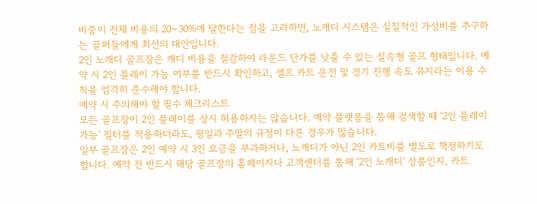비중이 전체 비용의 20~30%에 달한다는 점을 고려하면, 노캐디 시스템은 실질적인 가성비를 추구하는 골퍼들에게 최선의 대안입니다.
2인 노캐디 골프장은 캐디 비용을 절감하여 라운드 단가를 낮출 수 있는 실속형 골프 형태입니다. 예약 시 2인 플레이 가능 여부를 반드시 확인하고, 셀프 카트 운전 및 경기 진행 속도 유지라는 이용 수칙을 엄격히 준수해야 합니다.
예약 시 주의해야 할 필수 체크리스트
모든 골프장이 2인 플레이를 상시 허용하지는 않습니다. 예약 플랫폼을 통해 검색할 때 '2인 플레이 가능' 필터를 적용하더라도, 평일과 주말의 규정이 다른 경우가 많습니다.
일부 골프장은 2인 예약 시 3인 요금을 부과하거나, 노캐디가 아닌 2인 카트비를 별도로 책정하기도 합니다. 예약 전 반드시 해당 골프장의 홈페이지나 고객센터를 통해 '2인 노캐디' 상품인지, 카트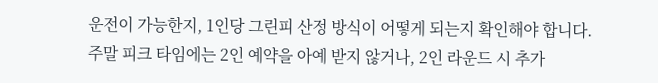운전이 가능한지, 1인당 그린피 산정 방식이 어떻게 되는지 확인해야 합니다.
주말 피크 타임에는 2인 예약을 아예 받지 않거나, 2인 라운드 시 추가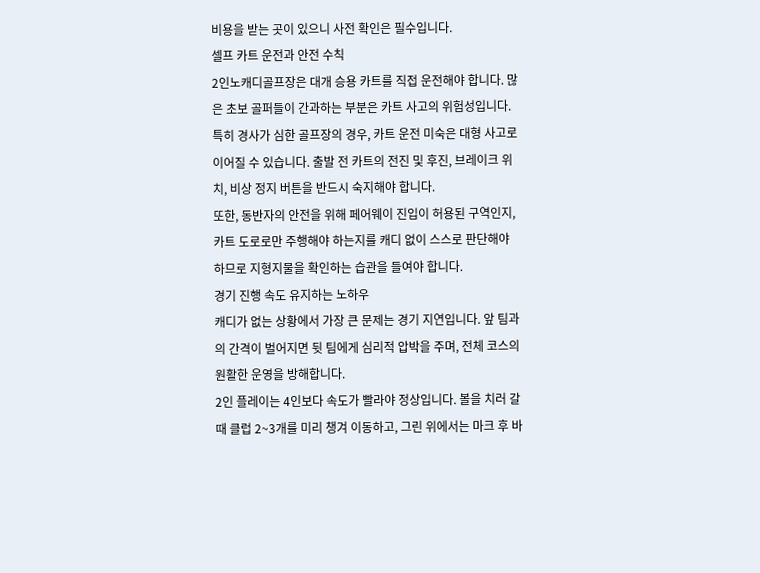비용을 받는 곳이 있으니 사전 확인은 필수입니다.
셀프 카트 운전과 안전 수칙
2인노캐디골프장은 대개 승용 카트를 직접 운전해야 합니다. 많은 초보 골퍼들이 간과하는 부분은 카트 사고의 위험성입니다.
특히 경사가 심한 골프장의 경우, 카트 운전 미숙은 대형 사고로 이어질 수 있습니다. 출발 전 카트의 전진 및 후진, 브레이크 위치, 비상 정지 버튼을 반드시 숙지해야 합니다.
또한, 동반자의 안전을 위해 페어웨이 진입이 허용된 구역인지, 카트 도로로만 주행해야 하는지를 캐디 없이 스스로 판단해야 하므로 지형지물을 확인하는 습관을 들여야 합니다.
경기 진행 속도 유지하는 노하우
캐디가 없는 상황에서 가장 큰 문제는 경기 지연입니다. 앞 팀과의 간격이 벌어지면 뒷 팀에게 심리적 압박을 주며, 전체 코스의 원활한 운영을 방해합니다.
2인 플레이는 4인보다 속도가 빨라야 정상입니다. 볼을 치러 갈 때 클럽 2~3개를 미리 챙겨 이동하고, 그린 위에서는 마크 후 바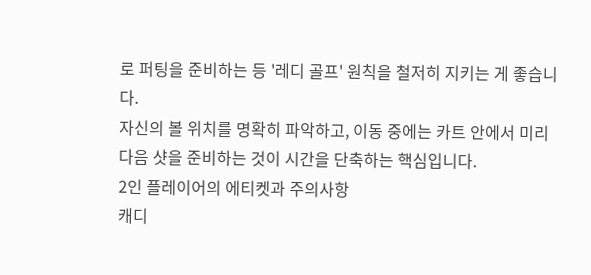로 퍼팅을 준비하는 등 '레디 골프' 원칙을 철저히 지키는 게 좋습니다.
자신의 볼 위치를 명확히 파악하고, 이동 중에는 카트 안에서 미리 다음 샷을 준비하는 것이 시간을 단축하는 핵심입니다.
2인 플레이어의 에티켓과 주의사항
캐디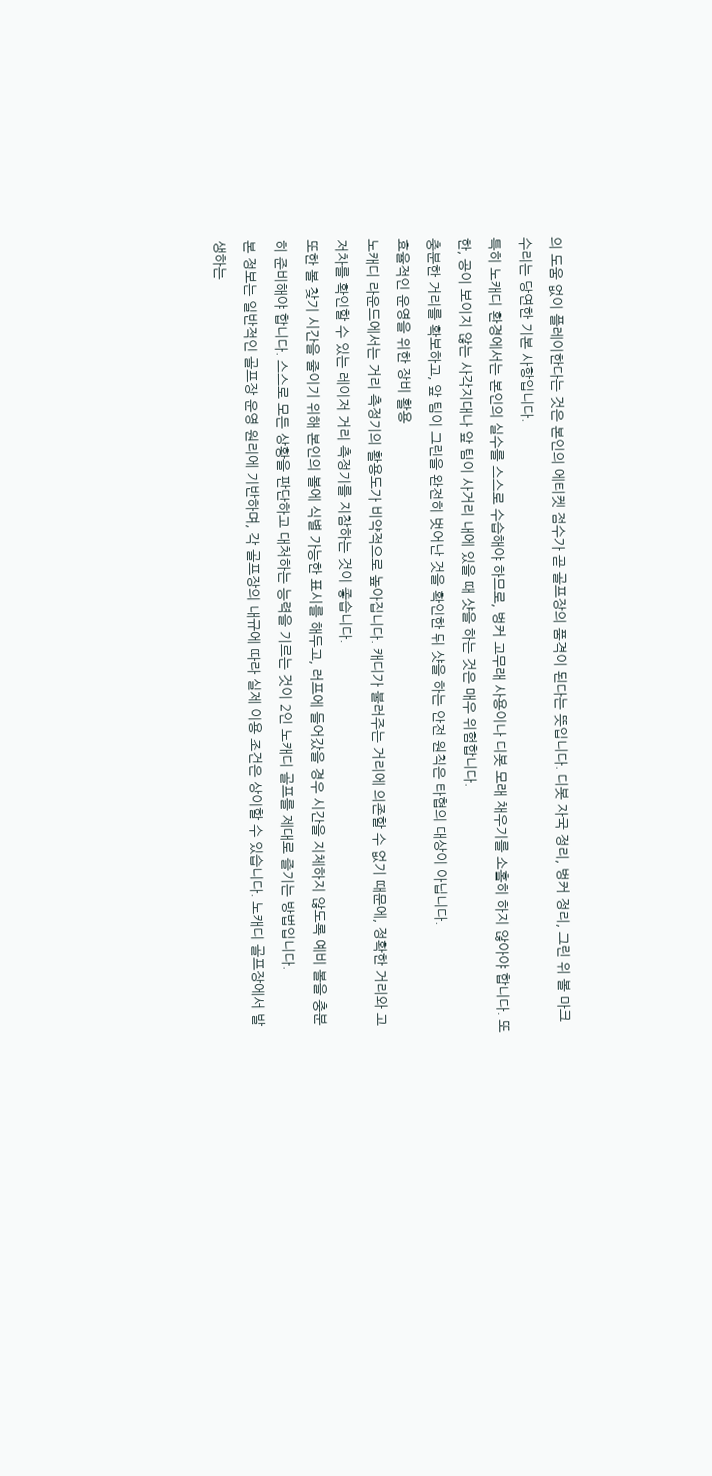의 도움 없이 플레이한다는 것은 본인의 에티켓 점수가 곧 골프장의 품격이 된다는 뜻입니다. 디봇 자국 정리, 벙커 정리, 그린 위 볼 마크 수리는 당연한 기본 사항입니다.
특히 노캐디 환경에서는 본인의 실수를 스스로 수습해야 하므로, 벙커 고무래 사용이나 디봇 모래 채우기를 소홀히 하지 않아야 합니다. 또한, 공이 보이지 않는 사각지대나 앞 팀이 사거리 내에 있을 때 샷을 하는 것은 매우 위험합니다.
충분한 거리를 확보하고, 앞 팀이 그린을 완전히 벗어난 것을 확인한 뒤 샷을 하는 안전 원칙은 타협의 대상이 아닙니다.
효율적인 운영을 위한 장비 활용
노캐디 라운드에서는 거리 측정기의 활용도가 비약적으로 높아집니다. 캐디가 불러주는 거리에 의존할 수 없기 때문에, 정확한 거리와 고저차를 확인할 수 있는 레이저 거리 측정기를 지참하는 것이 좋습니다.
또한 볼 찾기 시간을 줄이기 위해 본인의 볼에 식별 가능한 표시를 해두고, 러프에 들어갔을 경우 시간을 지체하지 않도록 예비 볼을 충분히 준비해야 합니다. 스스로 모든 상황을 판단하고 대처하는 능력을 기르는 것이 2인 노캐디 골프를 제대로 즐기는 방법입니다.
본 정보는 일반적인 골프장 운영 원리에 기반하며, 각 골프장의 내규에 따라 실제 이용 조건은 상이할 수 있습니다. 노캐디 골프장에서 발생하는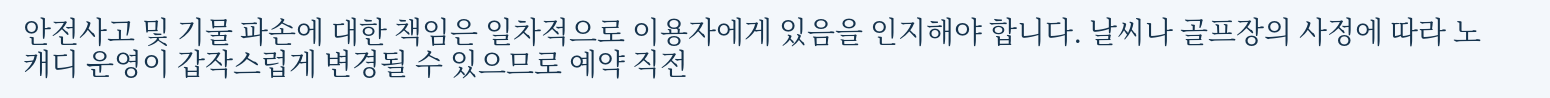안전사고 및 기물 파손에 대한 책임은 일차적으로 이용자에게 있음을 인지해야 합니다. 날씨나 골프장의 사정에 따라 노캐디 운영이 갑작스럽게 변경될 수 있으므로 예약 직전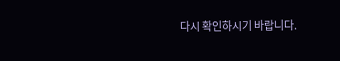다시 확인하시기 바랍니다.